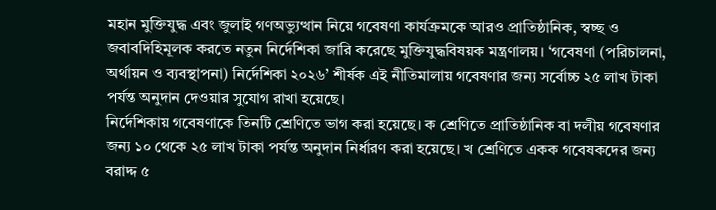মহান মুক্তিযুদ্ধ এবং জুলাই গণঅভ্যুত্থান নিয়ে গবেষণা কার্যক্রমকে আরও প্রাতিষ্ঠানিক, স্বচ্ছ ও জবাবদিহিমূলক করতে নতুন নির্দেশিকা জারি করেছে মুক্তিযুদ্ধবিষয়ক মন্ত্রণালয়। ‘গবেষণা (পরিচালনা, অর্থায়ন ও ব্যবস্থাপনা) নির্দেশিকা ২০২৬’ শীর্ষক এই নীতিমালায় গবেষণার জন্য সর্বোচ্চ ২৫ লাখ টাকা পর্যন্ত অনুদান দেওয়ার সুযোগ রাখা হয়েছে।
নির্দেশিকায় গবেষণাকে তিনটি শ্রেণিতে ভাগ করা হয়েছে। ক শ্রেণিতে প্রাতিষ্ঠানিক বা দলীয় গবেষণার জন্য ১০ থেকে ২৫ লাখ টাকা পর্যন্ত অনুদান নির্ধারণ করা হয়েছে। খ শ্রেণিতে একক গবেষকদের জন্য বরাদ্দ ৫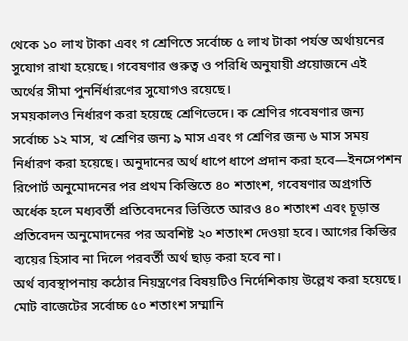থেকে ১০ লাখ টাকা এবং গ শ্রেণিতে সর্বোচ্চ ৫ লাখ টাকা পর্যন্ত অর্থায়নের সুযোগ রাখা হয়েছে। গবেষণার গুরুত্ব ও পরিধি অনুযায়ী প্রয়োজনে এই অর্থের সীমা পুনর্নির্ধারণের সুযোগও রয়েছে।
সময়কালও নির্ধারণ করা হয়েছে শ্রেণিভেদে। ক শ্রেণির গবেষণার জন্য সর্বোচ্চ ১২ মাস, খ শ্রেণির জন্য ৯ মাস এবং গ শ্রেণির জন্য ৬ মাস সময় নির্ধারণ করা হয়েছে। অনুদানের অর্থ ধাপে ধাপে প্রদান করা হবে—ইনসেপশন রিপোর্ট অনুমোদনের পর প্রথম কিস্তিতে ৪০ শতাংশ, গবেষণার অগ্রগতি অর্ধেক হলে মধ্যবর্তী প্রতিবেদনের ভিত্তিতে আরও ৪০ শতাংশ এবং চূড়ান্ত প্রতিবেদন অনুমোদনের পর অবশিষ্ট ২০ শতাংশ দেওয়া হবে। আগের কিস্তির ব্যয়ের হিসাব না দিলে পরবর্তী অর্থ ছাড় করা হবে না।
অর্থ ব্যবস্থাপনায় কঠোর নিয়ন্ত্রণের বিষয়টিও নির্দেশিকায় উল্লেখ করা হয়েছে। মোট বাজেটের সর্বোচ্চ ৫০ শতাংশ সম্মানি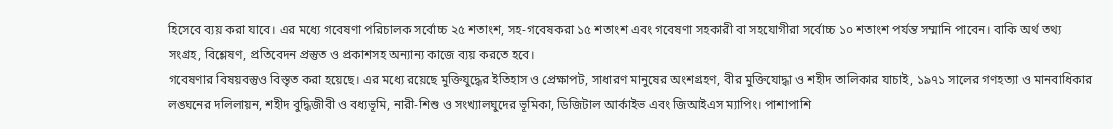হিসেবে ব্যয় করা যাবে। এর মধ্যে গবেষণা পরিচালক সর্বোচ্চ ২৫ শতাংশ, সহ-গবেষকরা ১৫ শতাংশ এবং গবেষণা সহকারী বা সহযোগীরা সর্বোচ্চ ১০ শতাংশ পর্যন্ত সম্মানি পাবেন। বাকি অর্থ তথ্য সংগ্রহ, বিশ্লেষণ, প্রতিবেদন প্রস্তুত ও প্রকাশসহ অন্যান্য কাজে ব্যয় করতে হবে।
গবেষণার বিষয়বস্তুও বিস্তৃত করা হয়েছে। এর মধ্যে রয়েছে মুক্তিযুদ্ধের ইতিহাস ও প্রেক্ষাপট, সাধারণ মানুষের অংশগ্রহণ, বীর মুক্তিযোদ্ধা ও শহীদ তালিকার যাচাই, ১৯৭১ সালের গণহত্যা ও মানবাধিকার লঙ্ঘনের দলিলায়ন, শহীদ বুদ্ধিজীবী ও বধ্যভূমি, নারী-শিশু ও সংখ্যালঘুদের ভূমিকা, ডিজিটাল আর্কাইভ এবং জিআইএস ম্যাপিং। পাশাপাশি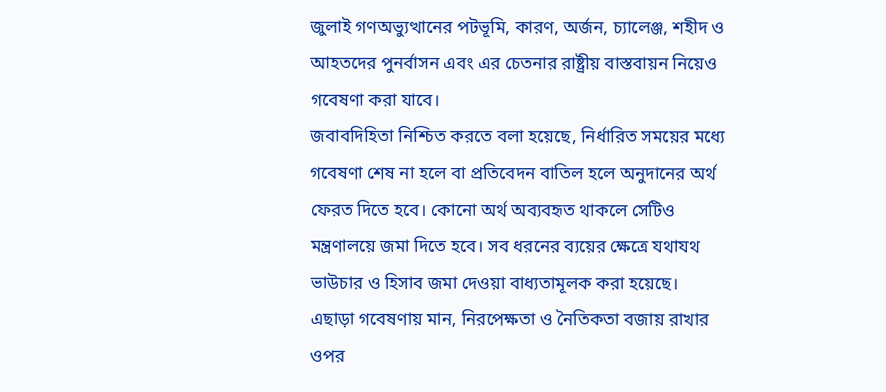জুলাই গণঅভ্যুত্থানের পটভূমি, কারণ, অর্জন, চ্যালেঞ্জ, শহীদ ও আহতদের পুনর্বাসন এবং এর চেতনার রাষ্ট্রীয় বাস্তবায়ন নিয়েও গবেষণা করা যাবে।
জবাবদিহিতা নিশ্চিত করতে বলা হয়েছে, নির্ধারিত সময়ের মধ্যে গবেষণা শেষ না হলে বা প্রতিবেদন বাতিল হলে অনুদানের অর্থ ফেরত দিতে হবে। কোনো অর্থ অব্যবহৃত থাকলে সেটিও মন্ত্রণালয়ে জমা দিতে হবে। সব ধরনের ব্যয়ের ক্ষেত্রে যথাযথ ভাউচার ও হিসাব জমা দেওয়া বাধ্যতামূলক করা হয়েছে।
এছাড়া গবেষণায় মান, নিরপেক্ষতা ও নৈতিকতা বজায় রাখার ওপর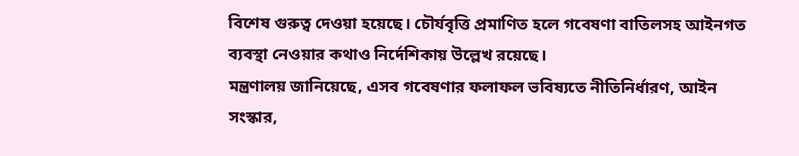বিশেষ গুরুত্ব দেওয়া হয়েছে। চৌর্যবৃত্তি প্রমাণিত হলে গবেষণা বাতিলসহ আইনগত ব্যবস্থা নেওয়ার কথাও নির্দেশিকায় উল্লেখ রয়েছে।
মন্ত্রণালয় জানিয়েছে, এসব গবেষণার ফলাফল ভবিষ্যতে নীতিনির্ধারণ, আইন সংস্কার,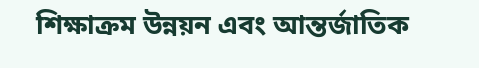শিক্ষাক্রম উন্নয়ন এবং আন্তর্জাতিক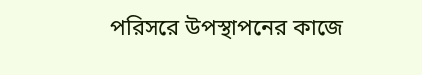পরিসরে উপস্থাপনের কাজে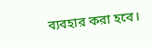ব্যবহার করা হবে।